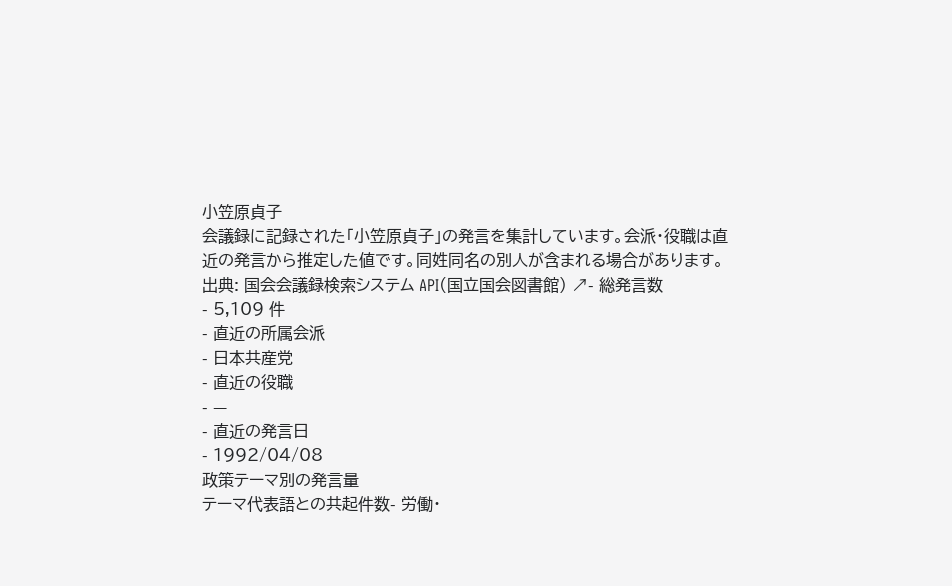小笠原貞子
会議録に記録された「小笠原貞子」の発言を集計しています。会派・役職は直近の発言から推定した値です。同姓同名の別人が含まれる場合があります。
出典: 国会会議録検索システム API(国立国会図書館) ↗- 総発言数
- 5,109 件
- 直近の所属会派
- 日本共産党
- 直近の役職
- —
- 直近の発言日
- 1992/04/08
政策テーマ別の発言量
テーマ代表語との共起件数- 労働・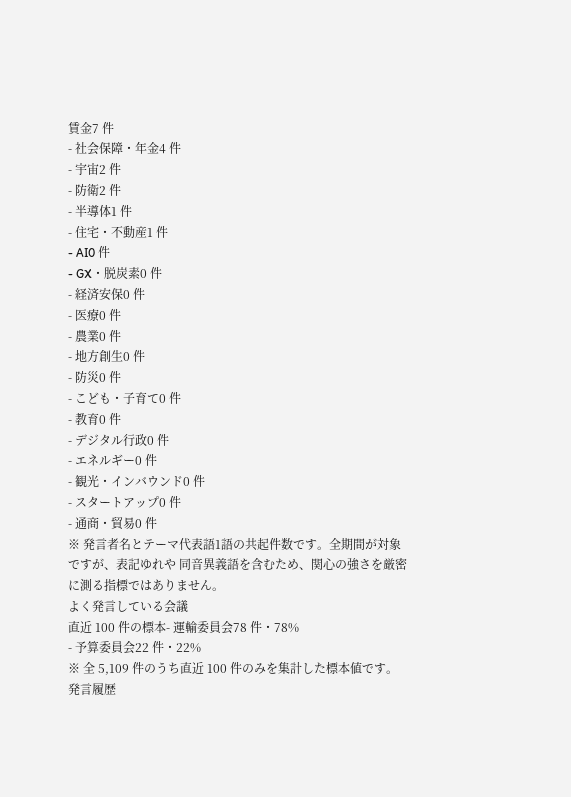賃金7 件
- 社会保障・年金4 件
- 宇宙2 件
- 防衛2 件
- 半導体1 件
- 住宅・不動産1 件
- AI0 件
- GX・脱炭素0 件
- 経済安保0 件
- 医療0 件
- 農業0 件
- 地方創生0 件
- 防災0 件
- こども・子育て0 件
- 教育0 件
- デジタル行政0 件
- エネルギー0 件
- 観光・インバウンド0 件
- スタートアップ0 件
- 通商・貿易0 件
※ 発言者名とテーマ代表語1語の共起件数です。全期間が対象ですが、表記ゆれや 同音異義語を含むため、関心の強さを厳密に測る指標ではありません。
よく発言している会議
直近 100 件の標本- 運輸委員会78 件・78%
- 予算委員会22 件・22%
※ 全 5,109 件のうち直近 100 件のみを集計した標本値です。
発言履歴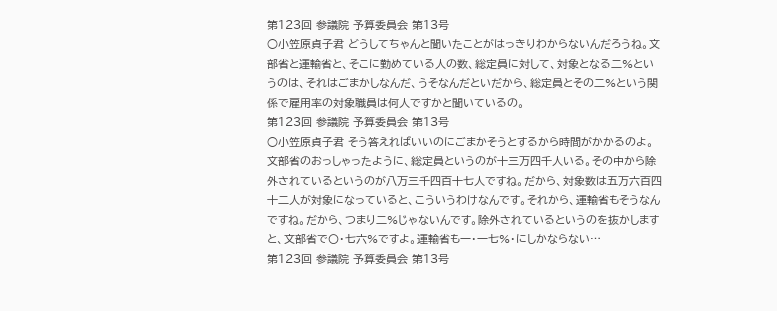第123回 参議院 予算委員会 第13号
○小笠原貞子君 どうしてちゃんと聞いたことがはっきりわからないんだろうね。文部省と運輸省と、そこに勤めている人の数、総定員に対して、対象となる二%というのは、それはごまかしなんだ、うそなんだといだから、総定員とその二%という関係で雇用率の対象職員は何人ですかと聞いているの。
第123回 参議院 予算委員会 第13号
○小笠原貞子君 そう答えればいいのにごまかそうとするから時間がかかるのよ。 文部省のおっしゃったように、総定員というのが十三万四千人いる。その中から除外されているというのが八万三千四百十七人ですね。だから、対象数は五万六百四十二人が対象になっていると、こういうわけなんです。それから、運輸省もそうなんですね。だから、つまり二%じゃないんです。除外されているというのを抜かしますと、文部省で〇・七六%ですよ。運輸省も一・一七%・にしかならない…
第123回 参議院 予算委員会 第13号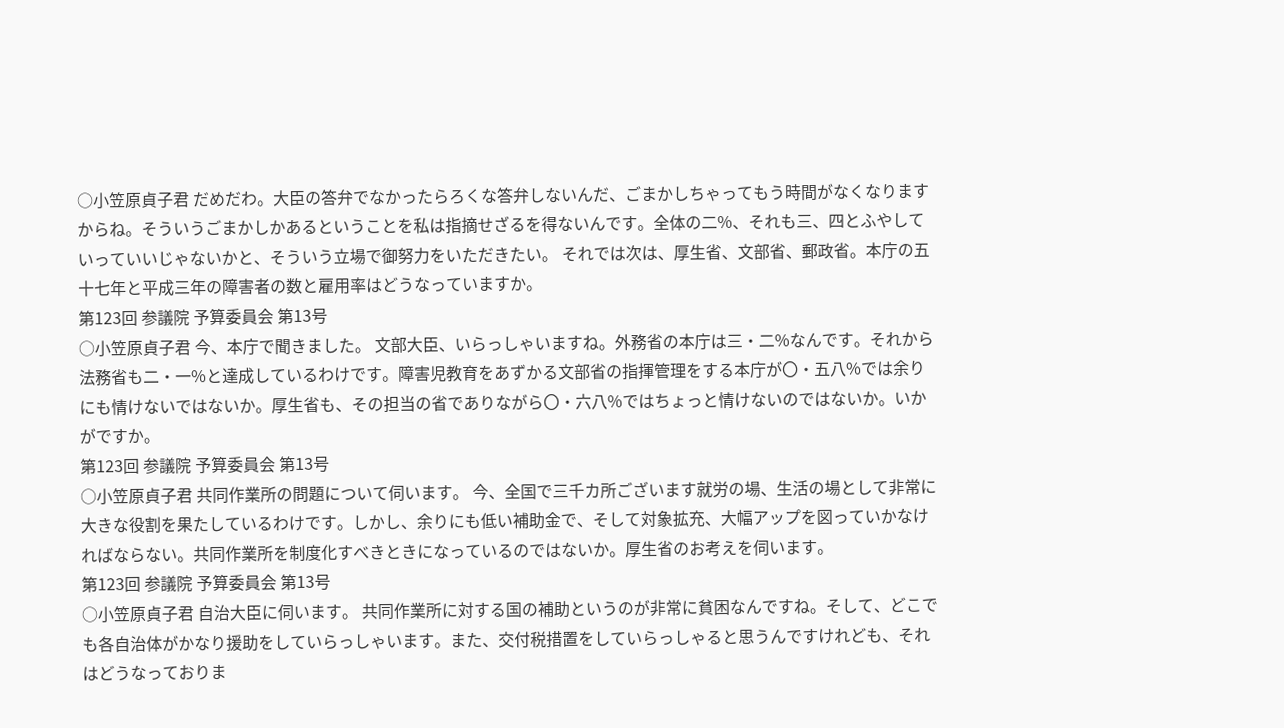○小笠原貞子君 だめだわ。大臣の答弁でなかったらろくな答弁しないんだ、ごまかしちゃってもう時間がなくなりますからね。そういうごまかしかあるということを私は指摘せざるを得ないんです。全体の二%、それも三、四とふやしていっていいじゃないかと、そういう立場で御努力をいただきたい。 それでは次は、厚生省、文部省、郵政省。本庁の五十七年と平成三年の障害者の数と雇用率はどうなっていますか。
第123回 参議院 予算委員会 第13号
○小笠原貞子君 今、本庁で聞きました。 文部大臣、いらっしゃいますね。外務省の本庁は三・二%なんです。それから法務省も二・一%と達成しているわけです。障害児教育をあずかる文部省の指揮管理をする本庁が〇・五八%では余りにも情けないではないか。厚生省も、その担当の省でありながら〇・六八%ではちょっと情けないのではないか。いかがですか。
第123回 参議院 予算委員会 第13号
○小笠原貞子君 共同作業所の問題について伺います。 今、全国で三千カ所ございます就労の場、生活の場として非常に大きな役割を果たしているわけです。しかし、余りにも低い補助金で、そして対象拡充、大幅アップを図っていかなければならない。共同作業所を制度化すべきときになっているのではないか。厚生省のお考えを伺います。
第123回 参議院 予算委員会 第13号
○小笠原貞子君 自治大臣に伺います。 共同作業所に対する国の補助というのが非常に貧困なんですね。そして、どこでも各自治体がかなり援助をしていらっしゃいます。また、交付税措置をしていらっしゃると思うんですけれども、それはどうなっておりま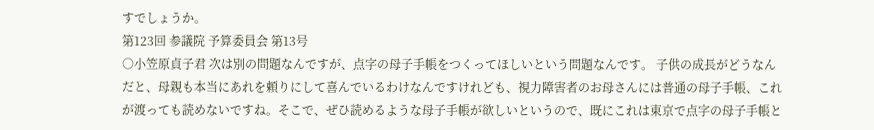すでしょうか。
第123回 参議院 予算委員会 第13号
○小笠原貞子君 次は別の問題なんですが、点字の母子手帳をつくってほしいという問題なんです。 子供の成長がどうなんだと、母親も本当にあれを頼りにして喜んでいるわけなんですけれども、視力障害者のお母さんには普通の母子手帳、これが渡っても読めないですね。そこで、ぜひ読めるような母子手帳が欲しいというので、既にこれは東京で点字の母子手帳と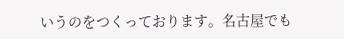いうのをつくっております。名古屋でも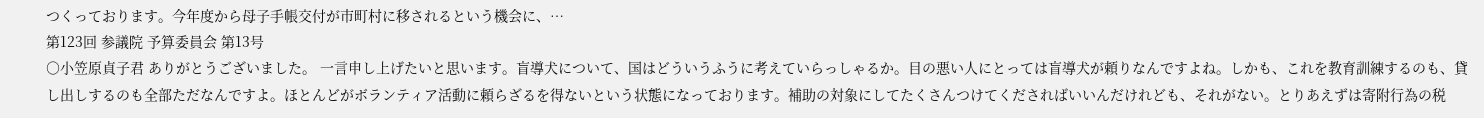つくっております。今年度から母子手帳交付が市町村に移されるという機会に、…
第123回 参議院 予算委員会 第13号
○小笠原貞子君 ありがとうございました。 一言申し上げたいと思います。盲導犬について、国はどういうふうに考えていらっしゃるか。目の悪い人にとっては盲導犬が頼りなんですよね。しかも、これを教育訓練するのも、貸し出しするのも全部ただなんですよ。ほとんどがボランティア活動に頼らざるを得ないという状態になっております。補助の対象にしてたくさんつけてくださればいいんだけれども、それがない。とりあえずは寄附行為の税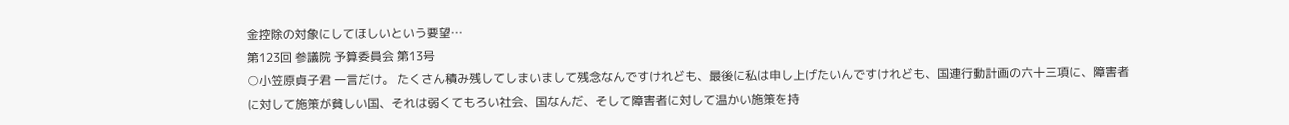金控除の対象にしてほしいという要望…
第123回 参議院 予算委員会 第13号
○小笠原貞子君 一言だけ。 たくさん積み残してしまいまして残念なんですけれども、最後に私は申し上げたいんですけれども、国連行動計画の六十三項に、障害者に対して施策が貧しい国、それは弱くてもろい社会、国なんだ、そして障害者に対して温かい施策を持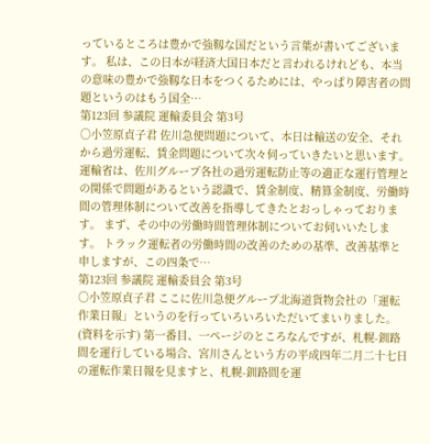っているところは豊かで強靱な国だという言葉が書いてございます。 私は、この日本が経済大国日本だと言われるけれども、本当の意味の豊かで強靱な日本をつくるためには、やっぱり障害者の問題というのはもう国全…
第123回 参議院 運輸委員会 第3号
○小笠原貞子君 佐川急便問題について、本日は輸送の安全、それから過労運転、賃金問題について次々伺っていきたいと思います。 運輸省は、佐川グループ各社の過労運転防止等の適正な運行管理との関係で問題があるという認識で、賃金制度、精算金制度、労働時間の管理体制について改善を指導してきたとおっしゃっております。 まず、その中の労働時間管理体制についてお伺いいたします。 トラック運転者の労働時間の改善のための基準、改善基準と申しますが、この四条で…
第123回 参議院 運輸委員会 第3号
○小笠原貞子君 ここに佐川急便グループ北海道貨物会社の「運転作業日報」というのを行っていろいろいただいてまいりました。(資料を示す) 第一番目、一ページのところなんですが、札幌-釧路間を運行している場合、宮川さんという方の平成四年二月二十七日の運転作業日報を見ますと、札幌-釧路間を運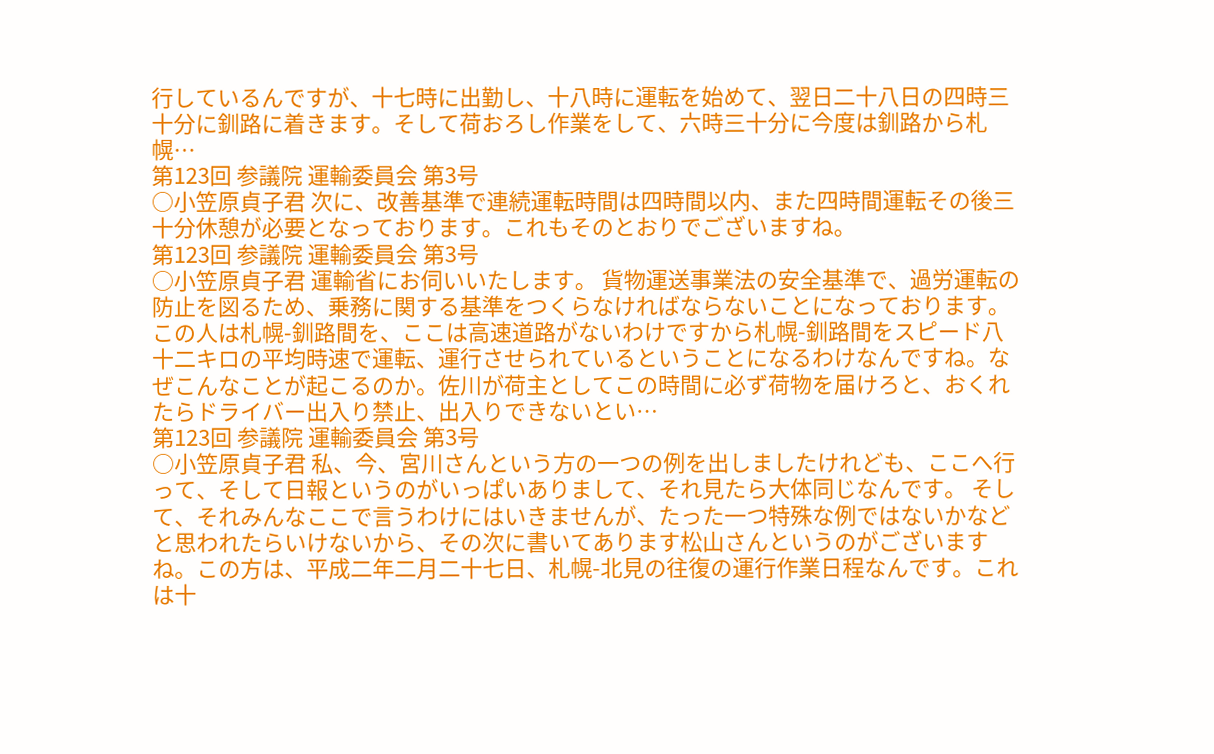行しているんですが、十七時に出勤し、十八時に運転を始めて、翌日二十八日の四時三十分に釧路に着きます。そして荷おろし作業をして、六時三十分に今度は釧路から札幌…
第123回 参議院 運輸委員会 第3号
○小笠原貞子君 次に、改善基準で連続運転時間は四時間以内、また四時間運転その後三十分休憩が必要となっております。これもそのとおりでございますね。
第123回 参議院 運輸委員会 第3号
○小笠原貞子君 運輸省にお伺いいたします。 貨物運送事業法の安全基準で、過労運転の防止を図るため、乗務に関する基準をつくらなければならないことになっております。この人は札幌-釧路間を、ここは高速道路がないわけですから札幌-釧路間をスピード八十二キロの平均時速で運転、運行させられているということになるわけなんですね。なぜこんなことが起こるのか。佐川が荷主としてこの時間に必ず荷物を届けろと、おくれたらドライバー出入り禁止、出入りできないとい…
第123回 参議院 運輸委員会 第3号
○小笠原貞子君 私、今、宮川さんという方の一つの例を出しましたけれども、ここへ行って、そして日報というのがいっぱいありまして、それ見たら大体同じなんです。 そして、それみんなここで言うわけにはいきませんが、たった一つ特殊な例ではないかなどと思われたらいけないから、その次に書いてあります松山さんというのがございますね。この方は、平成二年二月二十七日、札幌-北見の往復の運行作業日程なんです。これは十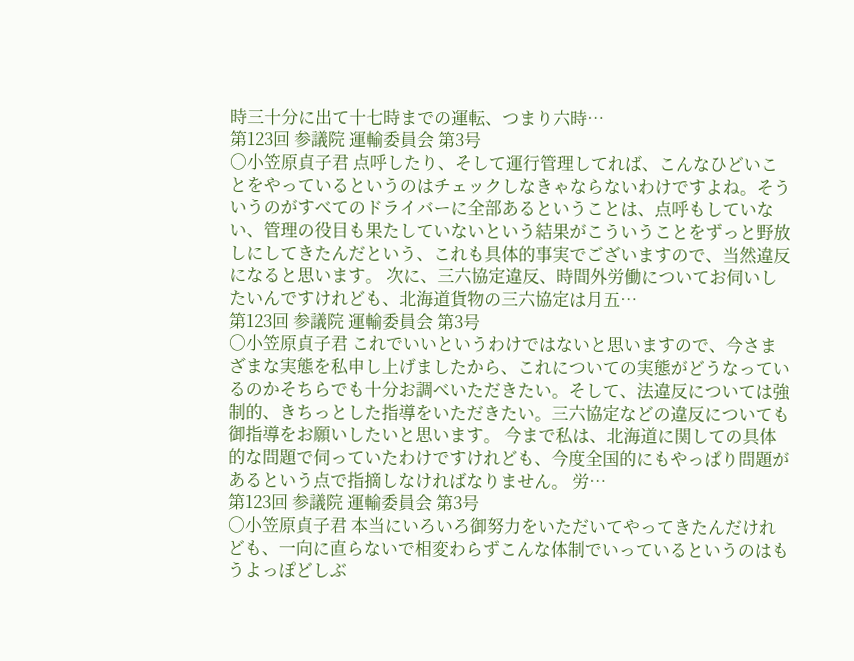時三十分に出て十七時までの運転、つまり六時…
第123回 参議院 運輸委員会 第3号
○小笠原貞子君 点呼したり、そして運行管理してれば、こんなひどいことをやっているというのはチェックしなきゃならないわけですよね。そういうのがすべてのドライバーに全部あるということは、点呼もしていない、管理の役目も果たしていないという結果がこういうことをずっと野放しにしてきたんだという、これも具体的事実でございますので、当然違反になると思います。 次に、三六協定違反、時間外労働についてお伺いしたいんですけれども、北海道貨物の三六協定は月五…
第123回 参議院 運輸委員会 第3号
○小笠原貞子君 これでいいというわけではないと思いますので、今さまざまな実態を私申し上げましたから、これについての実態がどうなっているのかそちらでも十分お調べいただきたい。そして、法違反については強制的、きちっとした指導をいただきたい。三六協定などの違反についても御指導をお願いしたいと思います。 今まで私は、北海道に関しての具体的な問題で伺っていたわけですけれども、今度全国的にもやっぱり問題があるという点で指摘しなければなりません。 労…
第123回 参議院 運輸委員会 第3号
○小笠原貞子君 本当にいろいろ御努力をいただいてやってきたんだけれども、一向に直らないで相変わらずこんな体制でいっているというのはもうよっぽどしぶ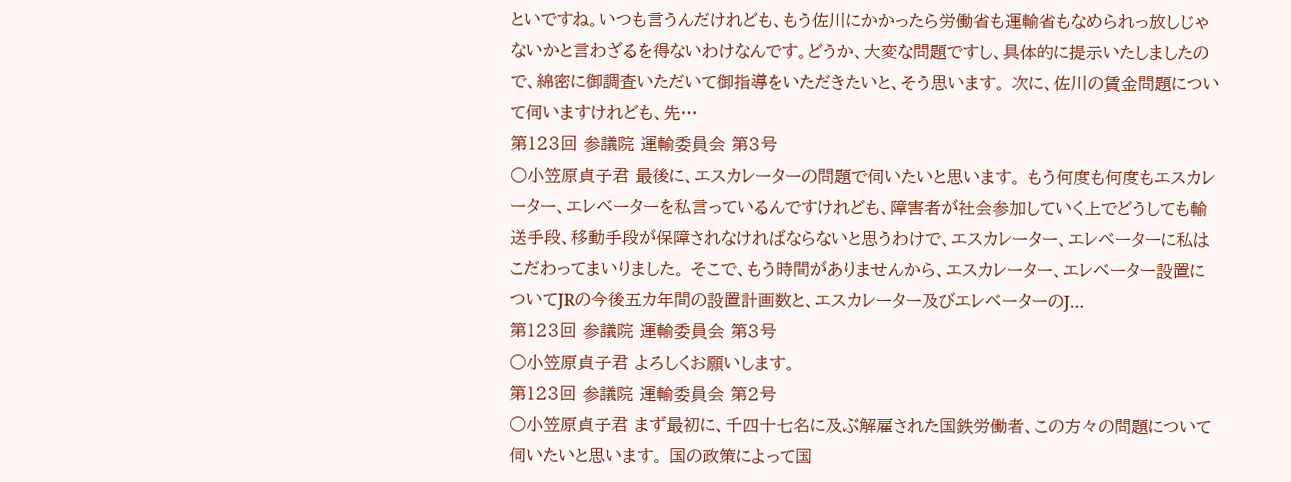といですね。いつも言うんだけれども、もう佐川にかかったら労働省も運輸省もなめられっ放しじゃないかと言わざるを得ないわけなんです。どうか、大変な問題ですし、具体的に提示いたしましたので、綿密に御調査いただいて御指導をいただきたいと、そう思います。 次に、佐川の賃金問題について伺いますけれども、先…
第123回 参議院 運輸委員会 第3号
○小笠原貞子君 最後に、エスカレーターの問題で伺いたいと思います。 もう何度も何度もエスカレーター、エレベーターを私言っているんですけれども、障害者が社会参加していく上でどうしても輸送手段、移動手段が保障されなければならないと思うわけで、エスカレーター、エレベーターに私はこだわってまいりました。 そこで、もう時間がありませんから、エスカレーター、エレベーター設置についてJRの今後五カ年間の設置計画数と、エスカレーター及びエレベーターのJ…
第123回 参議院 運輸委員会 第3号
○小笠原貞子君 よろしくお願いします。
第123回 参議院 運輸委員会 第2号
○小笠原貞子君 まず最初に、千四十七名に及ぶ解雇された国鉄労働者、この方々の問題について伺いたいと思います。 国の政策によって国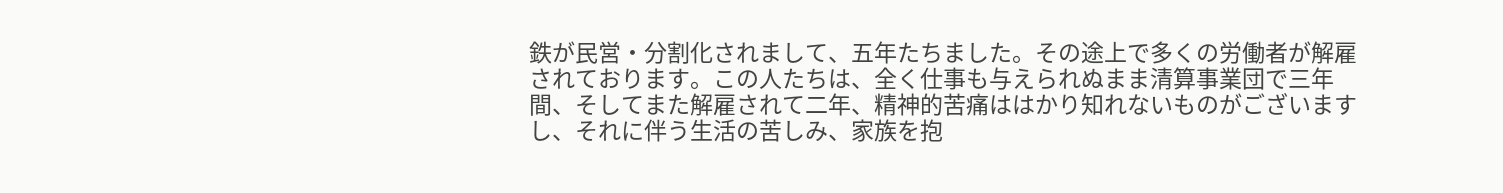鉄が民営・分割化されまして、五年たちました。その途上で多くの労働者が解雇されております。この人たちは、全く仕事も与えられぬまま清算事業団で三年間、そしてまた解雇されて二年、精神的苦痛ははかり知れないものがございますし、それに伴う生活の苦しみ、家族を抱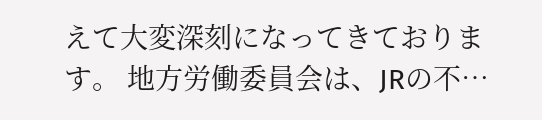えて大変深刻になってきております。 地方労働委員会は、JRの不…